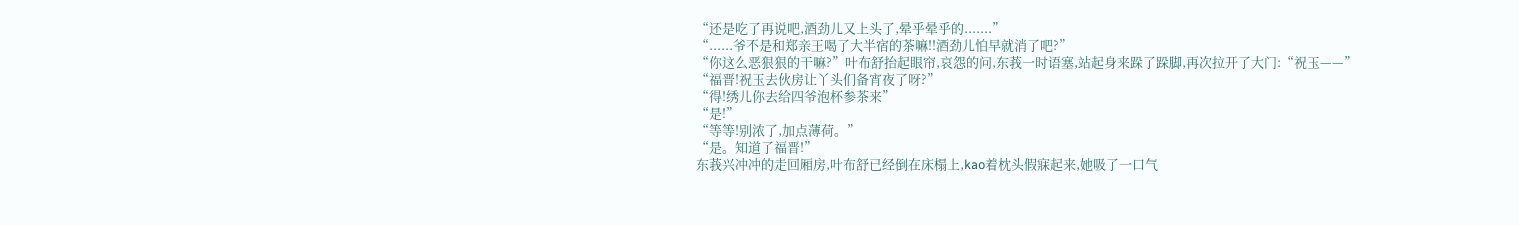“还是吃了再说吧,酒劲儿又上头了,晕乎晕乎的.......”
“......爷不是和郑亲王喝了大半宿的茶嘛!!酒劲儿怕早就消了吧?”
“你这么恶狠狠的干嘛?”叶布舒抬起眼帘,哀怨的问,东莪一时语塞,站起身来跺了跺脚,再次拉开了大门:“祝玉——”
“福晋!祝玉去伙房让丫头们备宵夜了呀?”
“得!绣儿你去给四爷泡杯参茶来”
“是!”
“等等!别浓了,加点薄荷。”
“是。知道了福晋!”
东莪兴冲冲的走回厢房,叶布舒已经倒在床榻上,kao着枕头假寐起来,她吸了一口气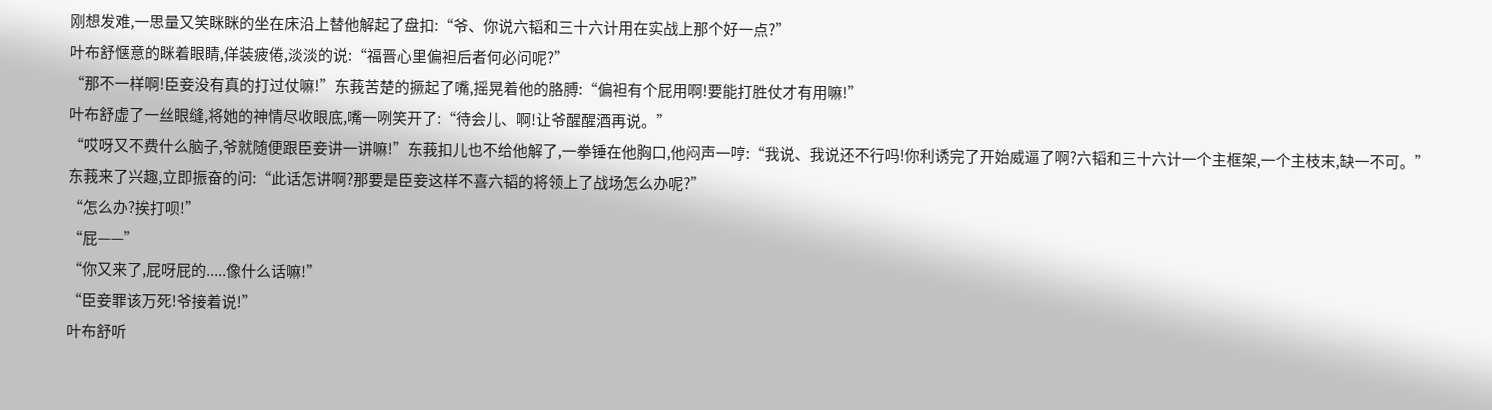刚想发难,一思量又笑眯眯的坐在床沿上替他解起了盘扣:“爷、你说六韬和三十六计用在实战上那个好一点?”
叶布舒惬意的眯着眼睛,佯装疲倦,淡淡的说:“福晋心里偏袒后者何必问呢?”
“那不一样啊!臣妾没有真的打过仗嘛!”东莪苦楚的撅起了嘴,摇晃着他的胳膊:“偏袒有个屁用啊!要能打胜仗才有用嘛!”
叶布舒虚了一丝眼缝,将她的神情尽收眼底,嘴一咧笑开了:“待会儿、啊!让爷醒醒酒再说。”
“哎呀又不费什么脑子,爷就随便跟臣妾讲一讲嘛!”东莪扣儿也不给他解了,一拳锤在他胸口,他闷声一哼:“我说、我说还不行吗!你利诱完了开始威逼了啊?六韬和三十六计一个主框架,一个主枝末,缺一不可。”
东莪来了兴趣,立即振奋的问:“此话怎讲啊?那要是臣妾这样不喜六韬的将领上了战场怎么办呢?”
“怎么办?挨打呗!”
“屁——”
“你又来了,屁呀屁的.....像什么话嘛!”
“臣妾罪该万死!爷接着说!”
叶布舒听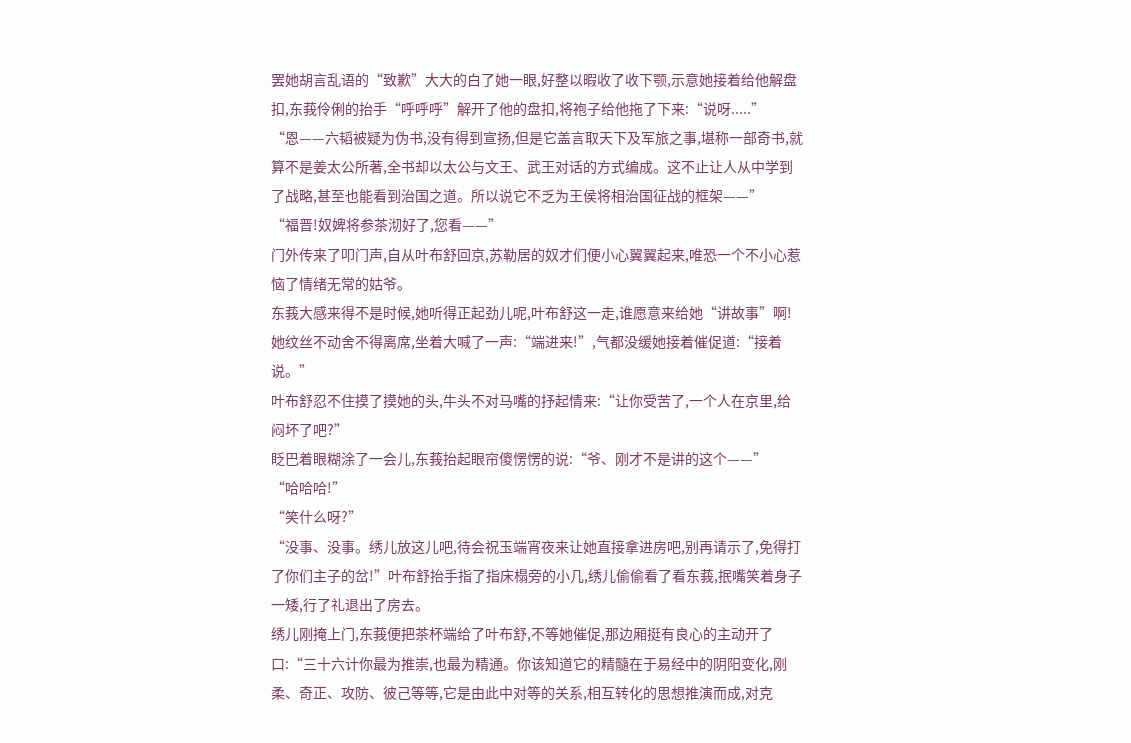罢她胡言乱语的“致歉”大大的白了她一眼,好整以暇收了收下颚,示意她接着给他解盘扣,东莪伶俐的抬手“呼呼呼”解开了他的盘扣,将袍子给他拖了下来:“说呀.....”
“恩——六韬被疑为伪书,没有得到宣扬,但是它盖言取天下及军旅之事,堪称一部奇书,就算不是姜太公所著,全书却以太公与文王、武王对话的方式编成。这不止让人从中学到了战略,甚至也能看到治国之道。所以说它不乏为王侯将相治国征战的框架——”
“福晋!奴婢将参茶沏好了,您看——”
门外传来了叩门声,自从叶布舒回京,苏勒居的奴才们便小心翼翼起来,唯恐一个不小心惹恼了情绪无常的姑爷。
东莪大感来得不是时候,她听得正起劲儿呢,叶布舒这一走,谁愿意来给她“讲故事”啊!她纹丝不动舍不得离席,坐着大喊了一声:“端进来!”,气都没缓她接着催促道:“接着说。”
叶布舒忍不住摸了摸她的头,牛头不对马嘴的抒起情来:“让你受苦了,一个人在京里,给闷坏了吧?”
眨巴着眼糊涂了一会儿,东莪抬起眼帘傻愣愣的说:“爷、刚才不是讲的这个——”
“哈哈哈!”
“笑什么呀?”
“没事、没事。绣儿放这儿吧,待会祝玉端宵夜来让她直接拿进房吧,别再请示了,免得打了你们主子的岔!”叶布舒抬手指了指床榻旁的小几,绣儿偷偷看了看东莪,抿嘴笑着身子一矮,行了礼退出了房去。
绣儿刚掩上门,东莪便把茶杯端给了叶布舒,不等她催促,那边厢挺有良心的主动开了口:“三十六计你最为推崇,也最为精通。你该知道它的精髓在于易经中的阴阳变化,刚柔、奇正、攻防、彼己等等,它是由此中对等的关系,相互转化的思想推演而成,对克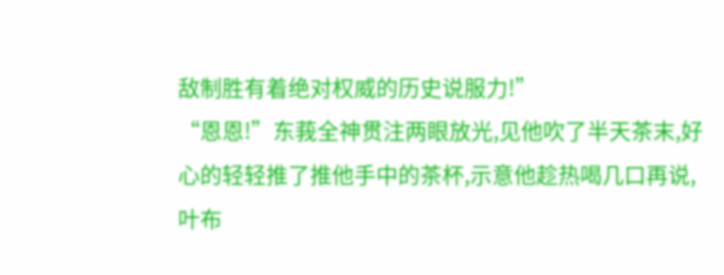敌制胜有着绝对权威的历史说服力!”
“恩恩!”东莪全神贯注两眼放光,见他吹了半天茶末,好心的轻轻推了推他手中的茶杯,示意他趁热喝几口再说,叶布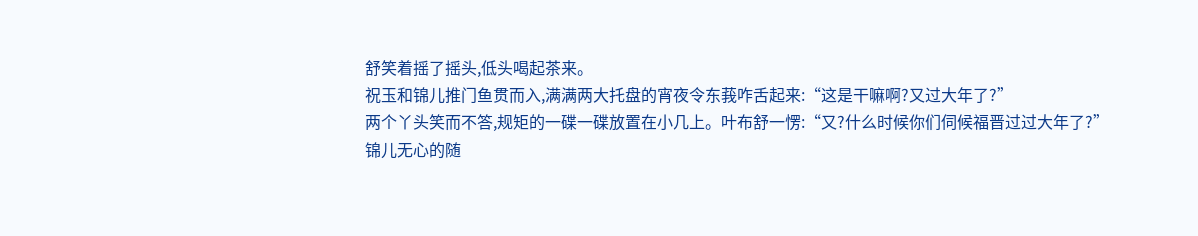舒笑着摇了摇头,低头喝起茶来。
祝玉和锦儿推门鱼贯而入,满满两大托盘的宵夜令东莪咋舌起来:“这是干嘛啊?又过大年了?”
两个丫头笑而不答,规矩的一碟一碟放置在小几上。叶布舒一愣:“又?什么时候你们伺候福晋过过大年了?”
锦儿无心的随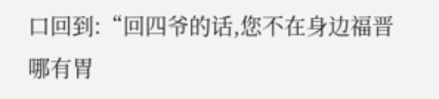口回到:“回四爷的话,您不在身边福晋哪有胃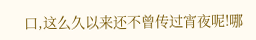口,这么久以来还不曾传过宵夜呢!哪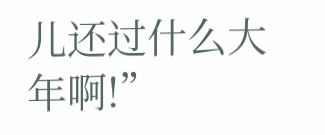儿还过什么大年啊!”